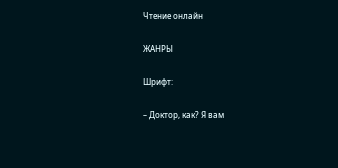Чтение онлайн

ЖАНРЫ

Шрифт:

– Доктор, как? Я вам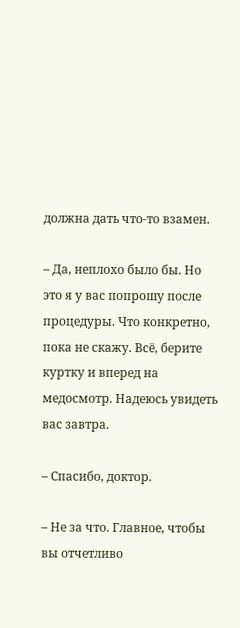должна дать что-то взамен.

– Да, неплохо было бы. Но это я у вас попрошу после процедуры. Что конкретно, пока не скажу. Всё, берите куртку и вперед на медосмотр. Надеюсь увидеть вас завтра.

– Спасибо, доктор.

– Не за что. Главное, чтобы вы отчетливо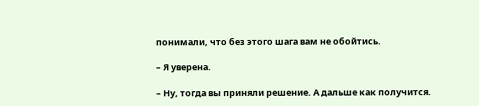понимали, что без этого шага вам не обойтись.

– Я уверена.

– Ну, тогда вы приняли решение. А дальше как получится.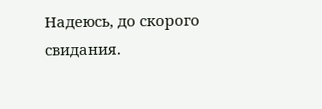Надеюсь, до скорого свидания.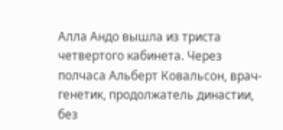Алла Андо вышла из триста четвертого кабинета. Через полчаса Альберт Ковальсон, врач-генетик, продолжатель династии, без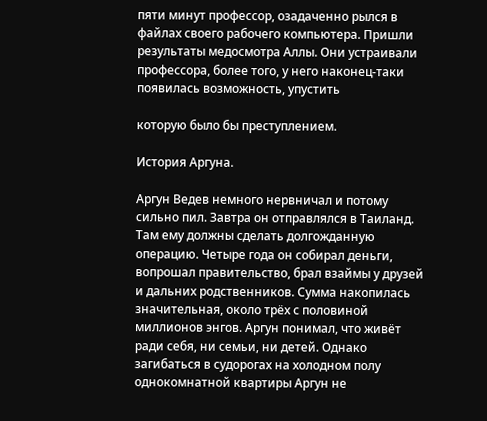пяти минут профессор, озадаченно рылся в файлах своего рабочего компьютера. Пришли результаты медосмотра Аллы. Они устраивали профессора, более того, у него наконец-таки появилась возможность, упустить

которую было бы преступлением.

История Аргуна.

Аргун Ведев немного нервничал и потому сильно пил. Завтра он отправлялся в Таиланд. Там ему должны сделать долгожданную операцию. Четыре года он собирал деньги, вопрошал правительство, брал взаймы у друзей и дальних родственников. Сумма накопилась значительная, около трёх с половиной миллионов энгов. Аргун понимал, что живёт ради себя, ни семьи, ни детей. Однако загибаться в судорогах на холодном полу однокомнатной квартиры Аргун не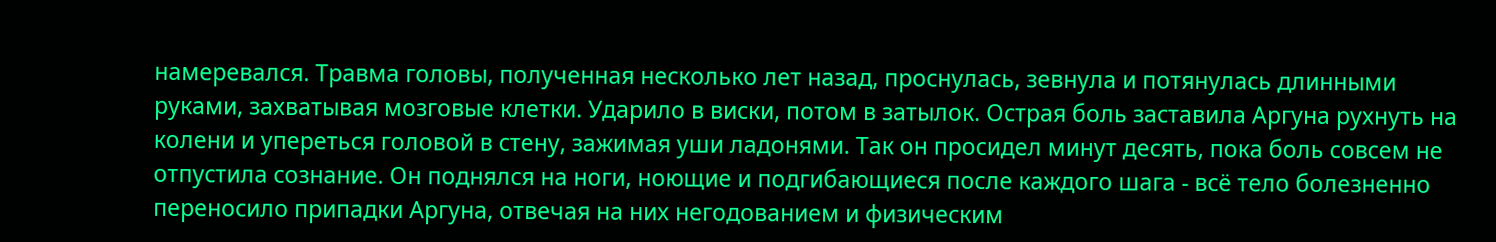намеревался. Травма головы, полученная несколько лет назад, проснулась, зевнула и потянулась длинными руками, захватывая мозговые клетки. Ударило в виски, потом в затылок. Острая боль заставила Аргуна рухнуть на колени и упереться головой в стену, зажимая уши ладонями. Так он просидел минут десять, пока боль совсем не отпустила сознание. Он поднялся на ноги, ноющие и подгибающиеся после каждого шага - всё тело болезненно переносило припадки Аргуна, отвечая на них негодованием и физическим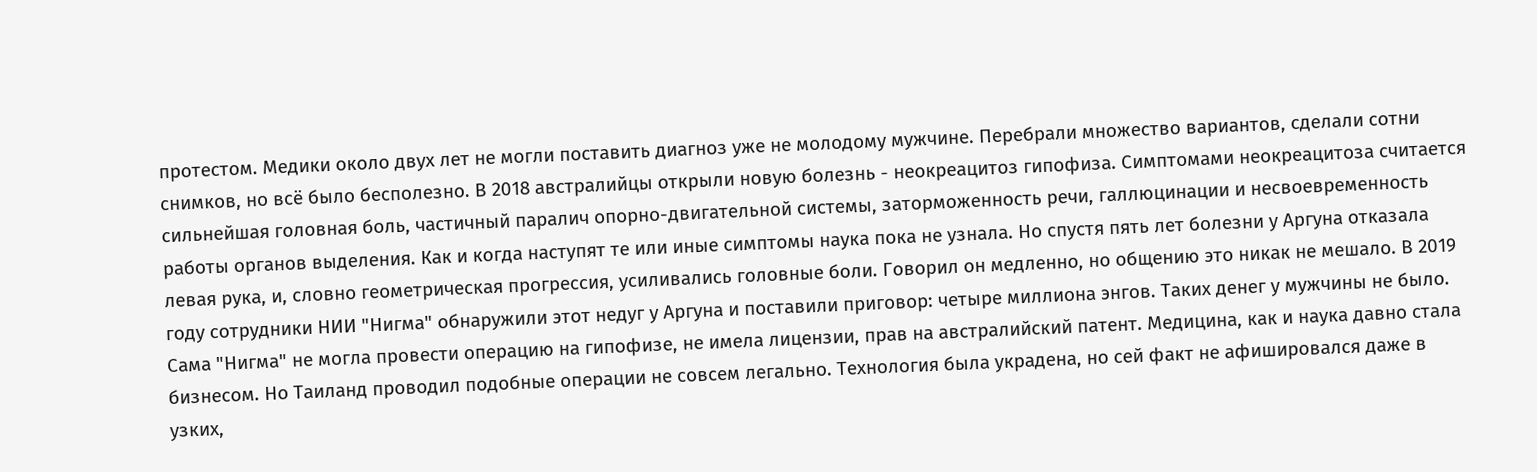протестом. Медики около двух лет не могли поставить диагноз уже не молодому мужчине. Перебрали множество вариантов, сделали сотни снимков, но всё было бесполезно. В 2018 австралийцы открыли новую болезнь - неокреацитоз гипофиза. Симптомами неокреацитоза считается сильнейшая головная боль, частичный паралич опорно-двигательной системы, заторможенность речи, галлюцинации и несвоевременность работы органов выделения. Как и когда наступят те или иные симптомы наука пока не узнала. Но спустя пять лет болезни у Аргуна отказала левая рука, и, словно геометрическая прогрессия, усиливались головные боли. Говорил он медленно, но общению это никак не мешало. В 2019 году сотрудники НИИ "Нигма" обнаружили этот недуг у Аргуна и поставили приговор: четыре миллиона энгов. Таких денег у мужчины не было. Сама "Нигма" не могла провести операцию на гипофизе, не имела лицензии, прав на австралийский патент. Медицина, как и наука давно стала бизнесом. Но Таиланд проводил подобные операции не совсем легально. Технология была украдена, но сей факт не афишировался даже в узких,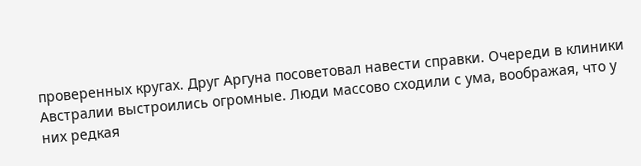проверенных кругах. Друг Аргуна посоветовал навести справки. Очереди в клиники Австралии выстроились огромные. Люди массово сходили с ума, воображая, что у них редкая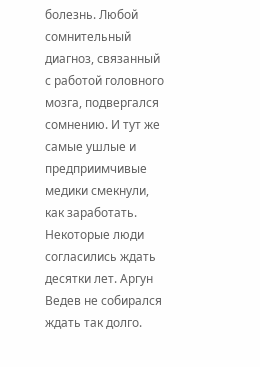болезнь. Любой сомнительный диагноз, связанный с работой головного мозга, подвергался сомнению. И тут же самые ушлые и предприимчивые медики смекнули, как заработать. Некоторые люди согласились ждать десятки лет. Аргун Ведев не собирался ждать так долго.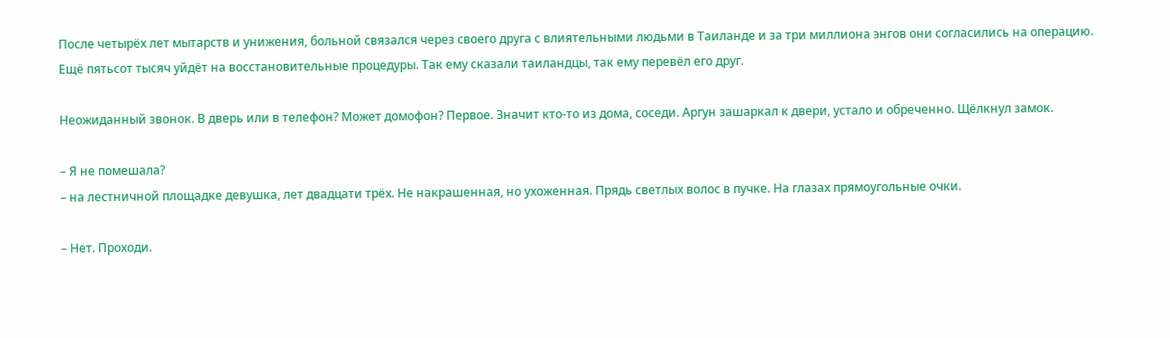После четырёх лет мытарств и унижения, больной связался через своего друга с влиятельными людьми в Таиланде и за три миллиона энгов они согласились на операцию. Ещё пятьсот тысяч уйдёт на восстановительные процедуры. Так ему сказали таиландцы, так ему перевёл его друг.

Неожиданный звонок. В дверь или в телефон? Может домофон? Первое. Значит кто-то из дома, соседи. Аргун зашаркал к двери, устало и обреченно. Щёлкнул замок.

– Я не помешала?
– на лестничной площадке девушка, лет двадцати трёх. Не накрашенная, но ухоженная. Прядь светлых волос в пучке. На глазах прямоугольные очки.

– Нет. Проходи.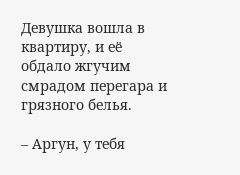Девушка вошла в квартиру, и её обдало жгучим смрадом перегара и грязного белья.

– Аргун, у тебя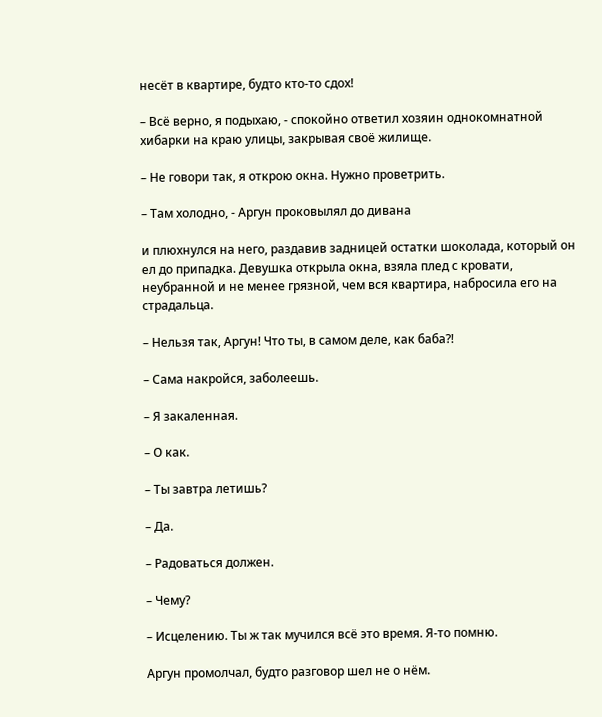несёт в квартире, будто кто-то сдох!

– Всё верно, я подыхаю, - спокойно ответил хозяин однокомнатной хибарки на краю улицы, закрывая своё жилище.

– Не говори так, я открою окна. Нужно проветрить.

– Там холодно, - Аргун проковылял до дивана

и плюхнулся на него, раздавив задницей остатки шоколада, который он ел до припадка. Девушка открыла окна, взяла плед с кровати, неубранной и не менее грязной, чем вся квартира, набросила его на страдальца.

– Нельзя так, Аргун! Что ты, в самом деле, как баба?!

– Сама накройся, заболеешь.

– Я закаленная.

– О как.

– Ты завтра летишь?

– Да.

– Радоваться должен.

– Чему?

– Исцелению. Ты ж так мучился всё это время. Я-то помню.

Аргун промолчал, будто разговор шел не о нём.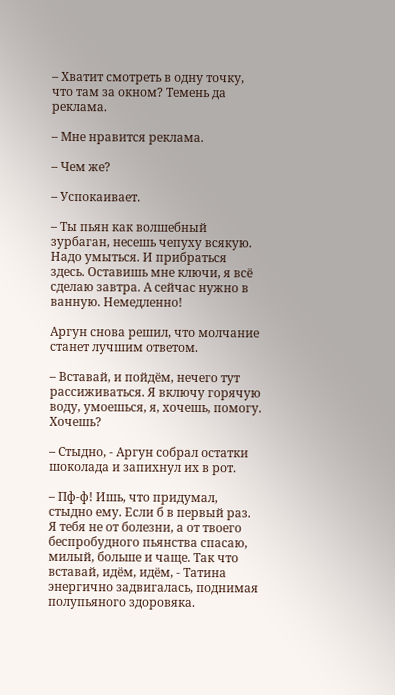– Хватит смотреть в одну точку, что там за окном? Темень да реклама.

– Мне нравится реклама.

– Чем же?

– Успокаивает.

– Ты пьян как волшебный зурбаган, несешь чепуху всякую. Надо умыться. И прибраться здесь. Оставишь мне ключи, я всё сделаю завтра. А сейчас нужно в ванную. Немедленно!

Аргун снова решил, что молчание станет лучшим ответом.

– Вставай, и пойдём, нечего тут рассиживаться. Я включу горячую воду, умоешься, я, хочешь, помогу. Хочешь?

– Стыдно, - Аргун собрал остатки шоколада и запихнул их в рот.

– Пф-ф! Ишь, что придумал, стыдно ему. Если б в первый раз. Я тебя не от болезни, а от твоего беспробудного пьянства спасаю, милый, больше и чаще. Так что вставай, идём, идём, - Татина энергично задвигалась, поднимая полупьяного здоровяка.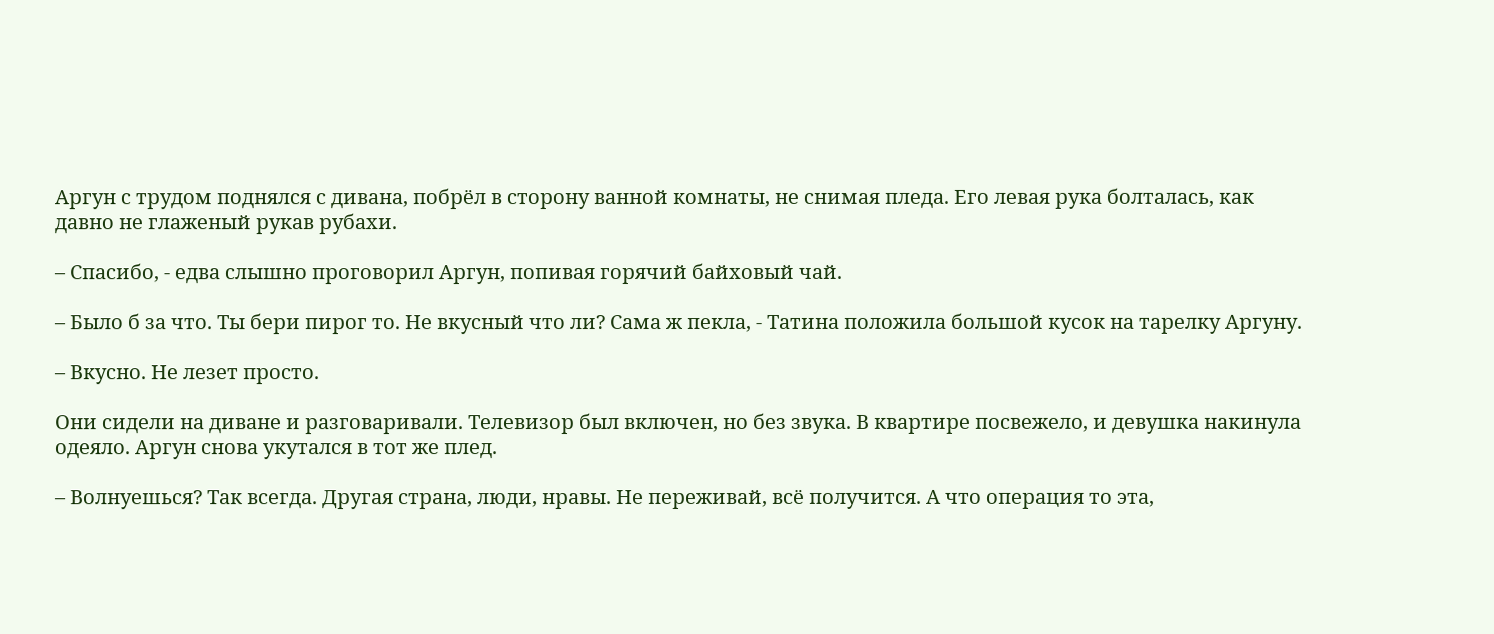Аргун с трудом поднялся с дивана, побрёл в сторону ванной комнаты, не снимая пледа. Его левая рука болталась, как давно не глаженый рукав рубахи.

– Спасибо, - едва слышно проговорил Аргун, попивая горячий байховый чай.

– Было б за что. Ты бери пирог то. Не вкусный что ли? Сама ж пекла, - Татина положила большой кусок на тарелку Аргуну.

– Вкусно. Не лезет просто.

Они сидели на диване и разговаривали. Телевизор был включен, но без звука. В квартире посвежело, и девушка накинула одеяло. Аргун снова укутался в тот же плед.

– Волнуешься? Так всегда. Другая страна, люди, нравы. Не переживай, всё получится. А что операция то эта,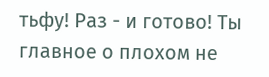тьфу! Раз - и готово! Ты главное о плохом не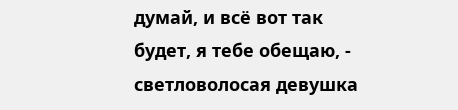думай, и всё вот так будет, я тебе обещаю, - светловолосая девушка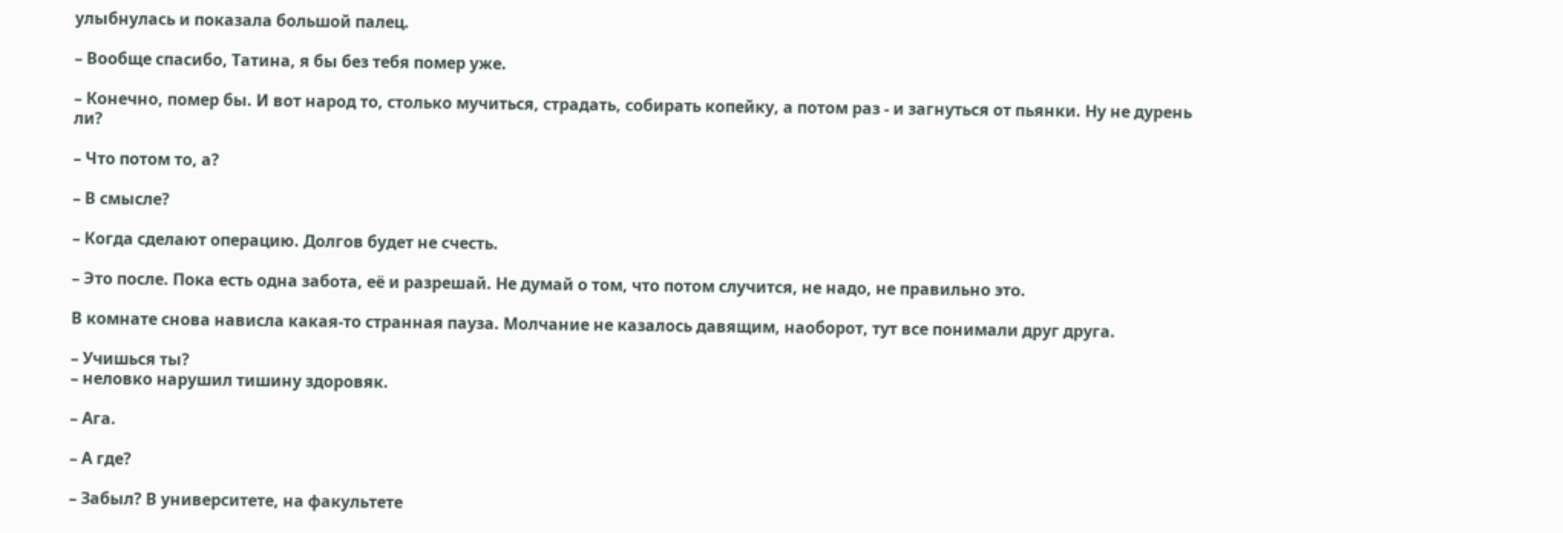улыбнулась и показала большой палец.

– Вообще спасибо, Татина, я бы без тебя помер уже.

– Конечно, помер бы. И вот народ то, столько мучиться, страдать, собирать копейку, а потом раз - и загнуться от пьянки. Ну не дурень ли?

– Что потом то, а?

– В смысле?

– Когда сделают операцию. Долгов будет не счесть.

– Это после. Пока есть одна забота, её и разрешай. Не думай о том, что потом случится, не надо, не правильно это.

В комнате снова нависла какая-то странная пауза. Молчание не казалось давящим, наоборот, тут все понимали друг друга.

– Учишься ты?
– неловко нарушил тишину здоровяк.

– Ага.

– А где?

– Забыл? В университете, на факультете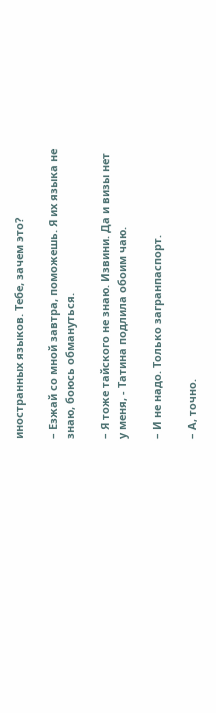иностранных языков. Тебе, зачем это?

– Езжай со мной завтра, поможешь. Я их языка не знаю, боюсь обмануться.

– Я тоже тайского не знаю. Извини. Да и визы нет у меня, - Татина подлила обоим чаю.

– И не надо. Только загранпаспорт.

– А, точно.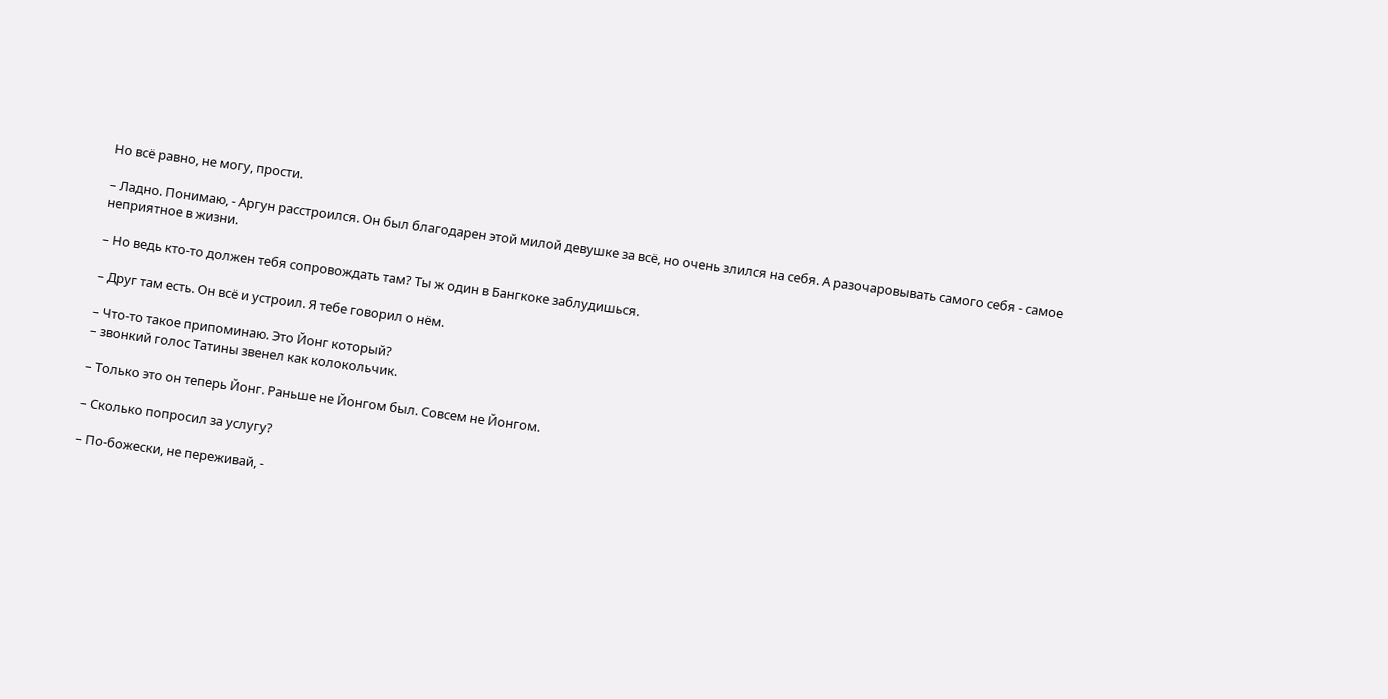Но всё равно, не могу, прости.

– Ладно. Понимаю, - Аргун расстроился. Он был благодарен этой милой девушке за всё, но очень злился на себя. А разочаровывать самого себя - самое неприятное в жизни.

– Но ведь кто-то должен тебя сопровождать там? Ты ж один в Бангкоке заблудишься.

– Друг там есть. Он всё и устроил. Я тебе говорил о нём.

– Что-то такое припоминаю. Это Йонг который?
– звонкий голос Татины звенел как колокольчик.

– Только это он теперь Йонг. Раньше не Йонгом был. Совсем не Йонгом.

– Сколько попросил за услугу?

– По-божески, не переживай, -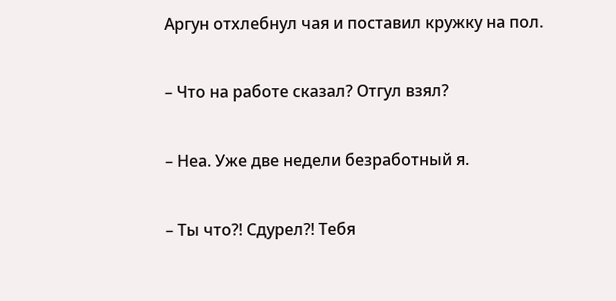Аргун отхлебнул чая и поставил кружку на пол.

– Что на работе сказал? Отгул взял?

– Неа. Уже две недели безработный я.

– Ты что?! Сдурел?! Тебя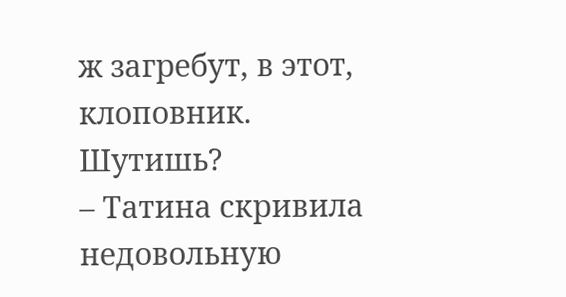ж загребут, в этот, клоповник. Шутишь?
– Татина скривила недовольную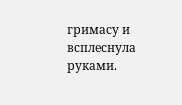гримасу и всплеснула руками.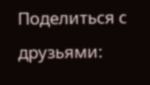Поделиться с друзьями: